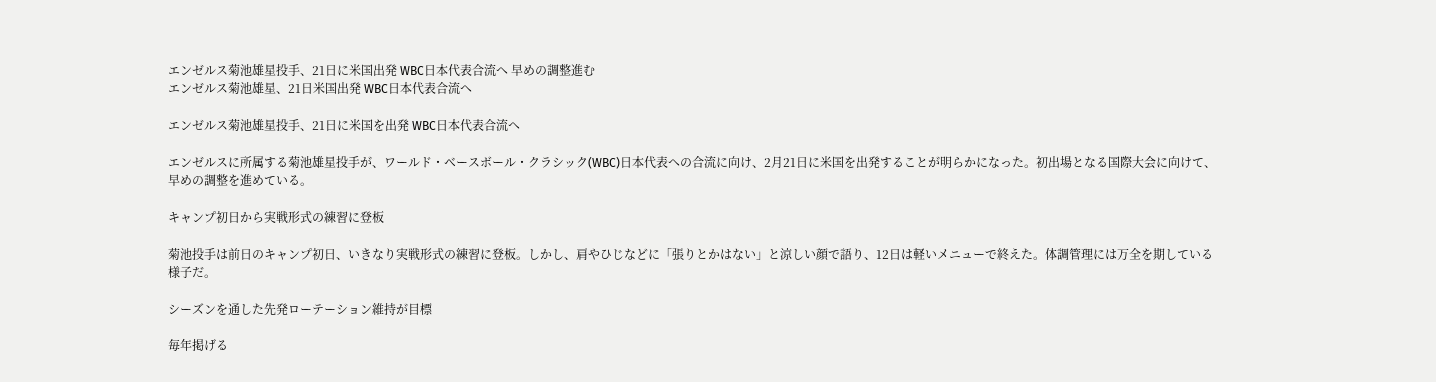エンゼルス菊池雄星投手、21日に米国出発 WBC日本代表合流へ 早めの調整進む
エンゼルス菊池雄星、21日米国出発 WBC日本代表合流へ

エンゼルス菊池雄星投手、21日に米国を出発 WBC日本代表合流へ

エンゼルスに所属する菊池雄星投手が、ワールド・ベースボール・クラシック(WBC)日本代表への合流に向け、2月21日に米国を出発することが明らかになった。初出場となる国際大会に向けて、早めの調整を進めている。

キャンプ初日から実戦形式の練習に登板

菊池投手は前日のキャンプ初日、いきなり実戦形式の練習に登板。しかし、肩やひじなどに「張りとかはない」と涼しい顔で語り、12日は軽いメニューで終えた。体調管理には万全を期している様子だ。

シーズンを通した先発ローテーション維持が目標

毎年掲げる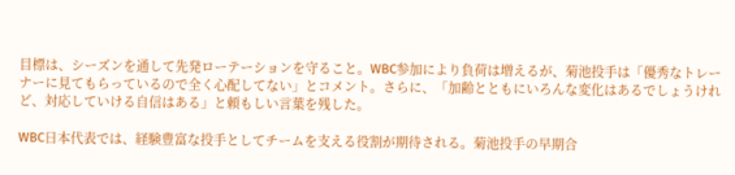目標は、シーズンを通して先発ローテーションを守ること。WBC参加により負荷は増えるが、菊池投手は「優秀なトレーナーに見てもらっているので全く心配してない」とコメント。さらに、「加齢とともにいろんな変化はあるでしょうけれど、対応していける自信はある」と頼もしい言葉を残した。

WBC日本代表では、経験豊富な投手としてチームを支える役割が期待される。菊池投手の早期合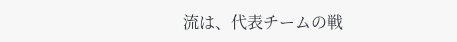流は、代表チームの戦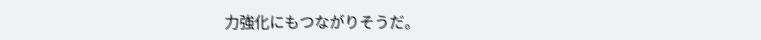力強化にもつながりそうだ。